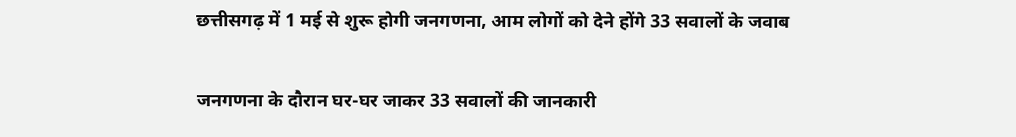छत्तीसगढ़ में 1 मई से शुरू होगी जनगणना, आम लोगों को देने होंगे 33 सवालों के जवाब

जनगणना के दौरान घर-घर जाकर 33 सवालों की जानकारी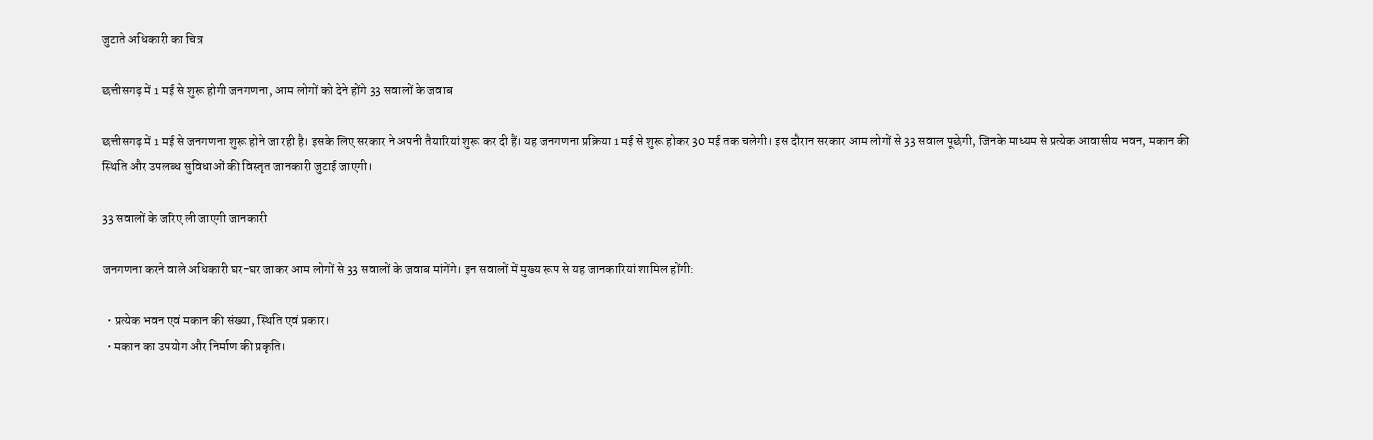जुटाते अधिकारी का चित्र

छत्तीसगढ़ में 1 मई से शुरू होगी जनगणना, आम लोगों को देने होंगे 33 सवालों के जवाब

छत्तीसगढ़ में 1 मई से जनगणना शुरू होने जा रही है। इसके लिए सरकार ने अपनी तैयारियां शुरू कर दी हैं। यह जनगणना प्रक्रिया 1 मई से शुरू होकर 30 मई तक चलेगी। इस दौरान सरकार आम लोगों से 33 सवाल पूछेगी, जिनके माध्यम से प्रत्येक आवासीय भवन, मकान की स्थिति और उपलब्ध सुविधाओं की विस्तृत जानकारी जुटाई जाएगी।

33 सवालों के जरिए ली जाएगी जानकारी

जनगणना करने वाले अधिकारी घर-घर जाकर आम लोगों से 33 सवालों के जवाब मांगेंगे। इन सवालों में मुख्य रूप से यह जानकारियां शामिल होंगी:

  • प्रत्येक भवन एवं मकान की संख्या, स्थिति एवं प्रकार।
  • मकान का उपयोग और निर्माण की प्रकृति।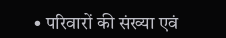• परिवारों की संख्या एवं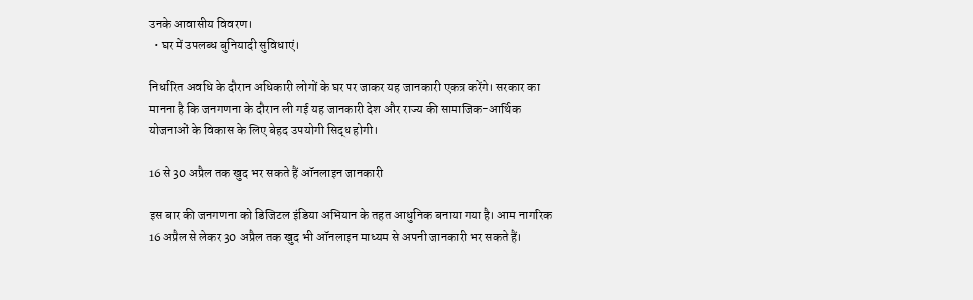उनके आवासीय विवरण।
  • घर में उपलब्ध बुनियादी सुविधाएं।

निर्धारित अवधि के दौरान अधिकारी लोगों के घर पर जाकर यह जानकारी एकत्र करेंगे। सरकार का मानना है कि जनगणना के दौरान ली गई यह जानकारी देश और राज्य की सामाजिक-आर्थिक योजनाओं के विकास के लिए बेहद उपयोगी सिद्ध होगी।

16 से 30 अप्रैल तक खुद भर सकते हैं ऑनलाइन जानकारी

इस बार की जनगणना को डिजिटल इंडिया अभियान के तहत आधुनिक बनाया गया है। आम नागरिक 16 अप्रैल से लेकर 30 अप्रैल तक खुद भी ऑनलाइन माध्यम से अपनी जानकारी भर सकते हैं।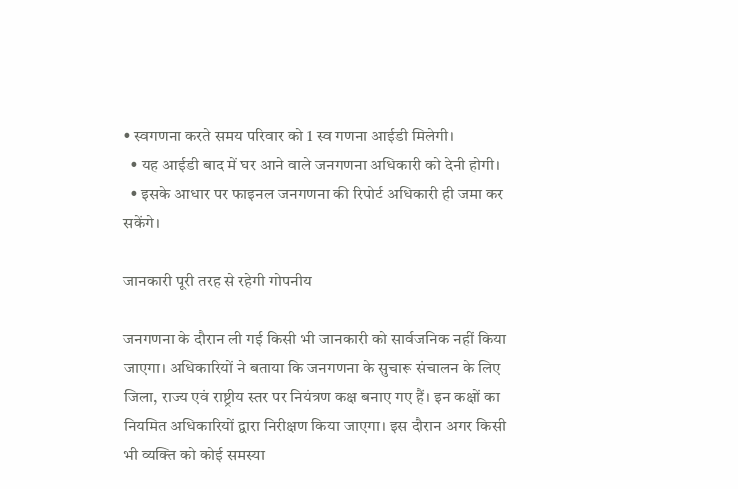• स्वगणना करते समय परिवार को 1 स्व गणना आईडी मिलेगी।
  • यह आईडी बाद में घर आने वाले जनगणना अधिकारी को देनी होगी।
  • इसके आधार पर फाइनल जनगणना की रिपोर्ट अधिकारी ही जमा कर सकेंगे।

जानकारी पूरी तरह से रहेगी गोपनीय

जनगणना के दौरान ली गई किसी भी जानकारी को सार्वजनिक नहीं किया जाएगा। अधिकारियों ने बताया कि जनगणना के सुचारू संचालन के लिए जिला, राज्य एवं राष्ट्रीय स्तर पर नियंत्रण कक्ष बनाए गए हैं। इन कक्षों का नियमित अधिकारियों द्वारा निरीक्षण किया जाएगा। इस दौरान अगर किसी भी व्यक्ति को कोई समस्या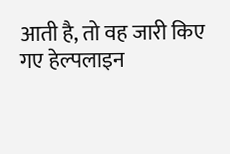आती है, तो वह जारी किए गए हेल्पलाइन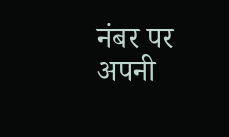नंबर पर अपनी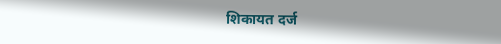शिकायत दर्ज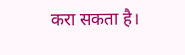करा सकता है।